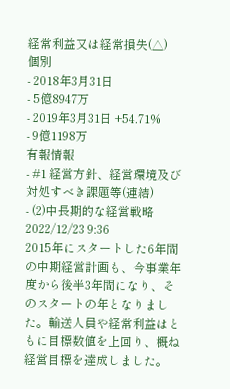経常利益又は経常損失(△)
個別
- 2018年3月31日
- 5億8947万
- 2019年3月31日 +54.71%
- 9億1198万
有報情報
- #1 経営方針、経営環境及び対処すべき課題等(連結)
- (2)中長期的な経営戦略2022/12/23 9:36
2015年にスタートした6年間の中期経営計画も、今事業年度から後半3年間になり、そのスタートの年となりました。輸送人員や経常利益はともに目標数値を上回り、概ね経営目標を達成しました。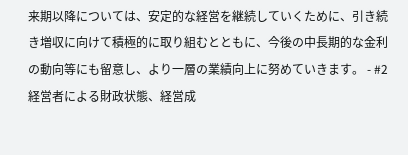来期以降については、安定的な経営を継続していくために、引き続き増収に向けて積極的に取り組むとともに、今後の中長期的な金利の動向等にも留意し、より一層の業績向上に努めていきます。 - #2 経営者による財政状態、経営成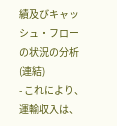績及びキャッシュ・フローの状況の分析(連結)
- これにより、運輸収入は、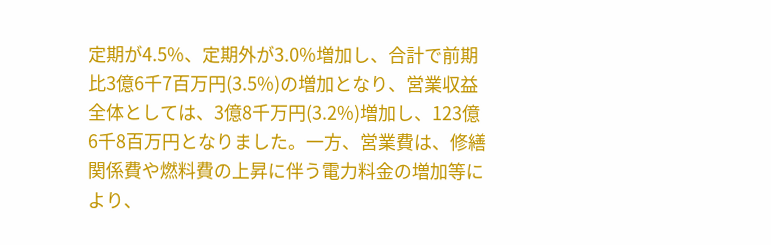定期が4.5%、定期外が3.0%増加し、合計で前期比3億6千7百万円(3.5%)の増加となり、営業収益全体としては、3億8千万円(3.2%)増加し、123億6千8百万円となりました。一方、営業費は、修繕関係費や燃料費の上昇に伴う電力料金の増加等により、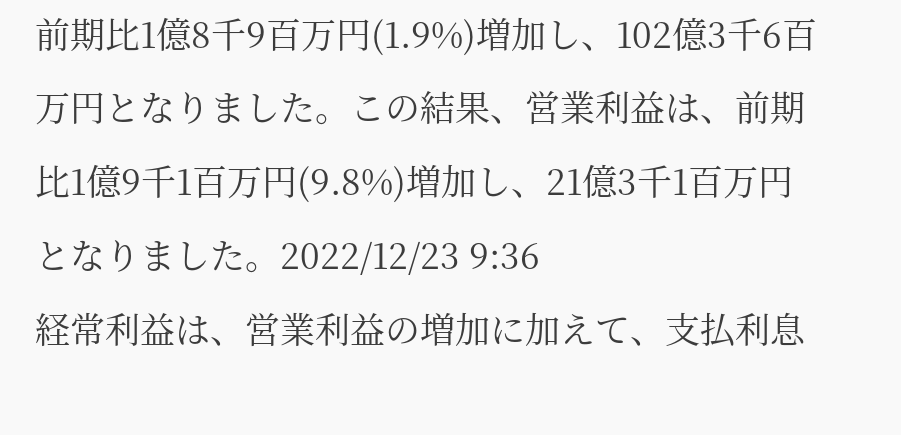前期比1億8千9百万円(1.9%)増加し、102億3千6百万円となりました。この結果、営業利益は、前期比1億9千1百万円(9.8%)増加し、21億3千1百万円となりました。2022/12/23 9:36
経常利益は、営業利益の増加に加えて、支払利息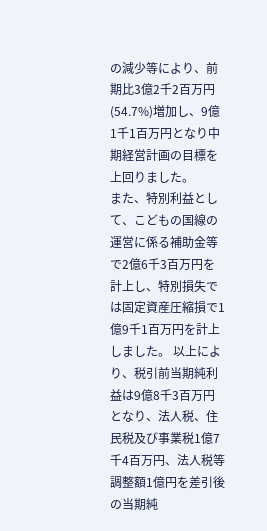の減少等により、前期比3億2千2百万円(54.7%)増加し、9億1千1百万円となり中期経営計画の目標を上回りました。
また、特別利益として、こどもの国線の運営に係る補助金等で2億6千3百万円を計上し、特別損失では固定資産圧縮損で1億9千1百万円を計上しました。 以上により、税引前当期純利益は9億8千3百万円となり、法人税、住民税及び事業税1億7千4百万円、法人税等調整額1億円を差引後の当期純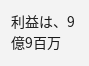利益は、9億9百万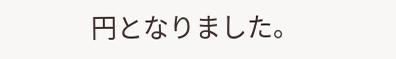円となりました。